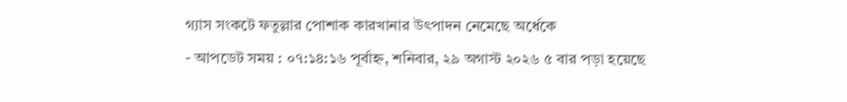গ্যাস সংকটে ফতুল্লার পোশাক কারখানার উৎপাদন নেমেছে অর্ধেকে
- আপডেট সময় : ০৭:১৪:১৬ পূর্বাহ্ন, শনিবার, ২৯ অগাস্ট ২০২৬ ৫ বার পড়া হয়েছে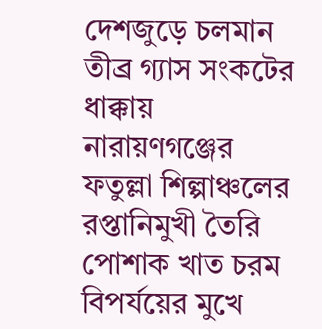দেশজুড়ে চলমান তীব্র গ্যাস সংকটের ধাক্কায় নারায়ণগঞ্জের ফতুল্লা শিল্পাঞ্চলের রপ্তানিমুখী তৈরি পোশাক খাত চরম বিপর্যয়ের মুখে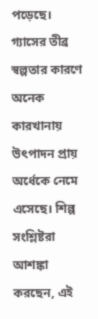পড়েছে। গ্যাসের তীব্র স্বল্পতার কারণে অনেক কারখানায় উৎপাদন প্রায় অর্ধেকে নেমে এসেছে। শিল্প সংশ্লিষ্টরা আশঙ্কা করছেন, এই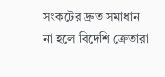সংকটের দ্রুত সমাধান না হলে বিদেশি ক্রেতারা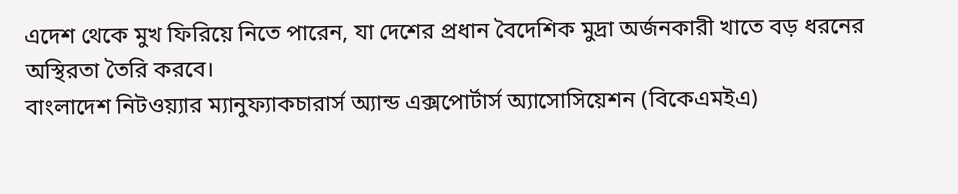এদেশ থেকে মুখ ফিরিয়ে নিতে পারেন, যা দেশের প্রধান বৈদেশিক মুদ্রা অর্জনকারী খাতে বড় ধরনের অস্থিরতা তৈরি করবে।
বাংলাদেশ নিটওয়্যার ম্যানুফ্যাকচারার্স অ্যান্ড এক্সপোর্টার্স অ্যাসোসিয়েশন (বিকেএমইএ)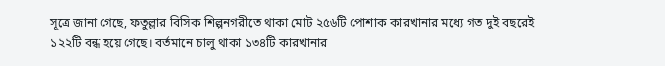সূত্রে জানা গেছে, ফতুল্লার বিসিক শিল্পনগরীতে থাকা মোট ২৫৬টি পোশাক কারখানার মধ্যে গত দুই বছরেই ১২২টি বন্ধ হয়ে গেছে। বর্তমানে চালু থাকা ১৩৪টি কারখানার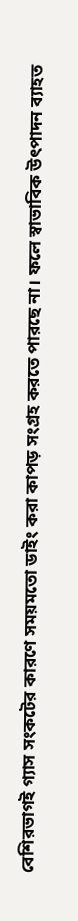বেশিরভাগই গ্যাস সংকটের কারণে সময়মতো ডাইং করা কাপড় সংগ্রহ করতে পারছে না। ফলে স্বাভাবিক উৎপাদন ব্যাহত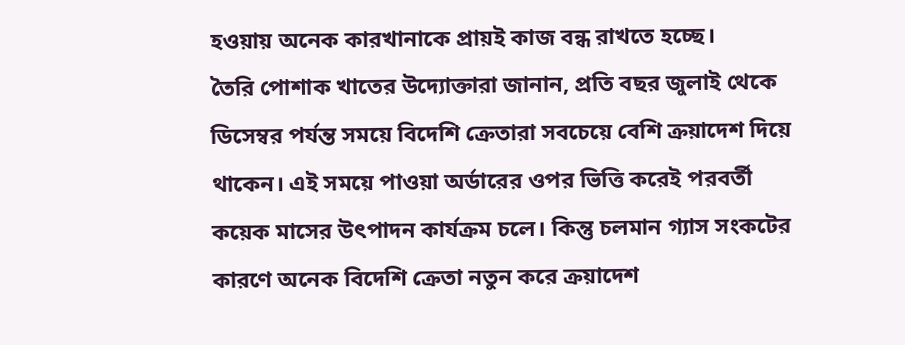হওয়ায় অনেক কারখানাকে প্রায়ই কাজ বন্ধ রাখতে হচ্ছে।
তৈরি পোশাক খাতের উদ্যোক্তারা জানান, প্রতি বছর জুলাই থেকে ডিসেম্বর পর্যন্ত সময়ে বিদেশি ক্রেতারা সবচেয়ে বেশি ক্রয়াদেশ দিয়ে থাকেন। এই সময়ে পাওয়া অর্ডারের ওপর ভিত্তি করেই পরবর্তী কয়েক মাসের উৎপাদন কার্যক্রম চলে। কিন্তু চলমান গ্যাস সংকটের কারণে অনেক বিদেশি ক্রেতা নতুন করে ক্রয়াদেশ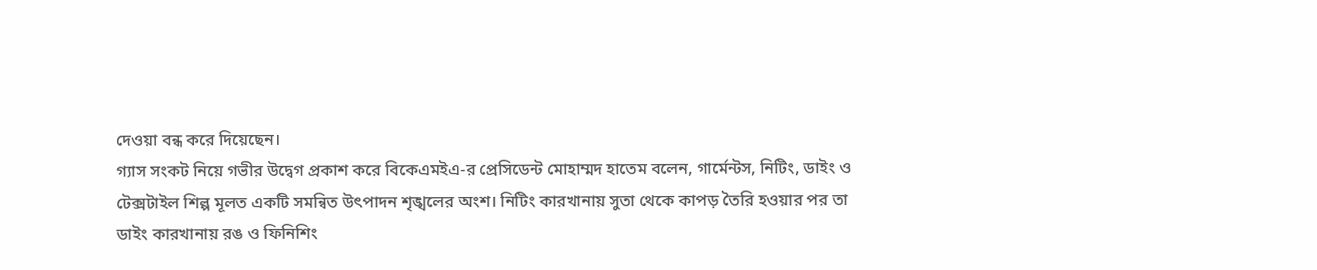দেওয়া বন্ধ করে দিয়েছেন।
গ্যাস সংকট নিয়ে গভীর উদ্বেগ প্রকাশ করে বিকেএমইএ-র প্রেসিডেন্ট মোহাম্মদ হাতেম বলেন, গার্মেন্টস, নিটিং, ডাইং ও টেক্সটাইল শিল্প মূলত একটি সমন্বিত উৎপাদন শৃঙ্খলের অংশ। নিটিং কারখানায় সুতা থেকে কাপড় তৈরি হওয়ার পর তা ডাইং কারখানায় রঙ ও ফিনিশিং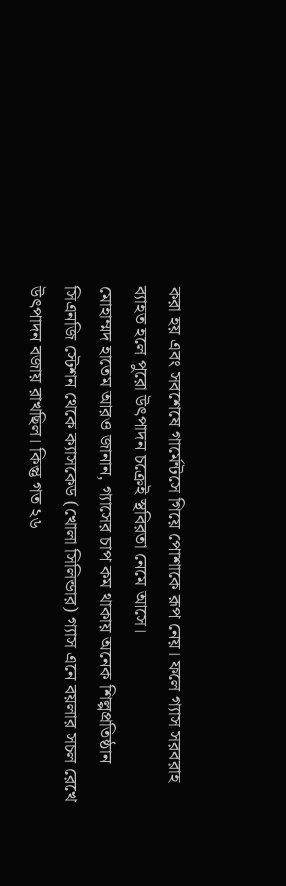করা হয় এবং সবশেষে গার্মেন্টসে গিয়ে পোশাকে রূপ নেয়। ফলে গ্যাস সরবরাহ ব্যাহত হলে পুরো উৎপাদন চক্রেই স্থবিরতা নেমে আসে।
মোহাম্মদ হাতেম আরও জানান, গ্যাসের চাপ কম থাকায় অনেক শিল্পপ্রতিষ্ঠান সিএনজি স্টেশন থেকে ক্যাসকেড (খোলা সিলিন্ডার) গ্যাস এনে বয়লার সচল রেখে উৎপাদন বজায় রাখছিল। কিন্তু গত ২৬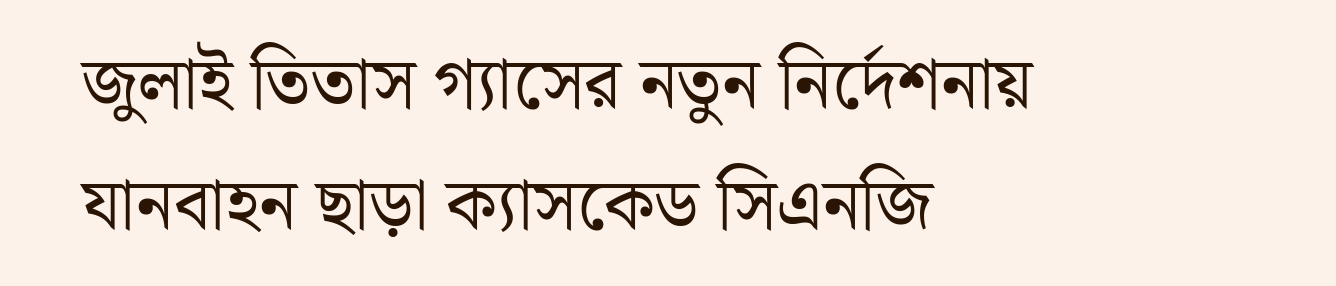জুলাই তিতাস গ্যাসের নতুন নির্দেশনায় যানবাহন ছাড়া ক্যাসকেড সিএনজি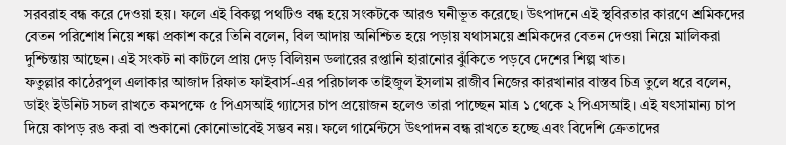সরবরাহ বন্ধ করে দেওয়া হয়। ফলে এই বিকল্প পথটিও বন্ধ হয়ে সংকটকে আরও ঘনীভূত করেছে। উৎপাদনে এই স্থবিরতার কারণে শ্রমিকদের বেতন পরিশোধ নিয়ে শঙ্কা প্রকাশ করে তিনি বলেন, বিল আদায় অনিশ্চিত হয়ে পড়ায় যথাসময়ে শ্রমিকদের বেতন দেওয়া নিয়ে মালিকরা দুশ্চিন্তায় আছেন। এই সংকট না কাটলে প্রায় দেড় বিলিয়ন ডলারের রপ্তানি হারানোর ঝুঁকিতে পড়বে দেশের শিল্প খাত।
ফতুল্লার কাঠেরপুল এলাকার আজাদ রিফাত ফাইবার্স-এর পরিচালক তাইজুল ইসলাম রাজীব নিজের কারখানার বাস্তব চিত্র তুলে ধরে বলেন, ডাইং ইউনিট সচল রাখতে কমপক্ষে ৫ পিএসআই গ্যাসের চাপ প্রয়োজন হলেও তারা পাচ্ছেন মাত্র ১ থেকে ২ পিএসআই। এই যৎসামান্য চাপ দিয়ে কাপড় রঙ করা বা শুকানো কোনোভাবেই সম্ভব নয়। ফলে গার্মেন্টসে উৎপাদন বন্ধ রাখতে হচ্ছে এবং বিদেশি ক্রেতাদের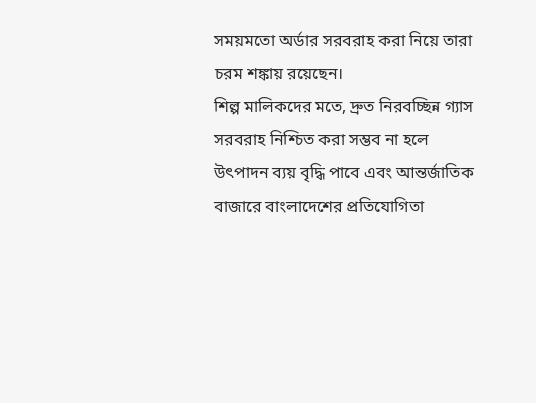সময়মতো অর্ডার সরবরাহ করা নিয়ে তারা চরম শঙ্কায় রয়েছেন।
শিল্প মালিকদের মতে, দ্রুত নিরবচ্ছিন্ন গ্যাস সরবরাহ নিশ্চিত করা সম্ভব না হলে উৎপাদন ব্যয় বৃদ্ধি পাবে এবং আন্তর্জাতিক বাজারে বাংলাদেশের প্রতিযোগিতা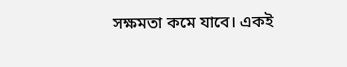সক্ষমতা কমে যাবে। একই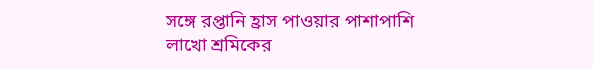সঙ্গে রপ্তানি হ্রাস পাওয়ার পাশাপাশি লাখো শ্রমিকের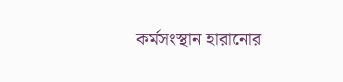কর্মসংস্থান হারানোর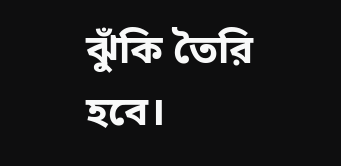ঝুঁকি তৈরি হবে।